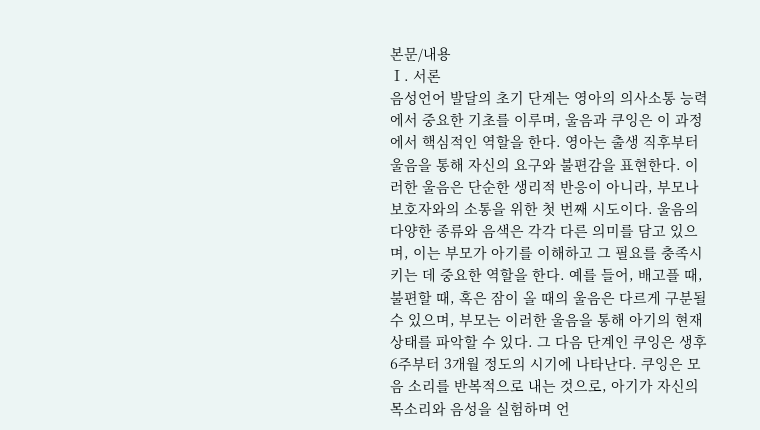본문/내용
Ⅰ. 서론
음성언어 발달의 초기 단계는 영아의 의사소통 능력에서 중요한 기초를 이루며, 울음과 쿠잉은 이 과정에서 핵심적인 역할을 한다. 영아는 출생 직후부터 울음을 통해 자신의 요구와 불편감을 표현한다. 이러한 울음은 단순한 생리적 반응이 아니라, 부모나 보호자와의 소통을 위한 첫 번째 시도이다. 울음의 다양한 종류와 음색은 각각 다른 의미를 담고 있으며, 이는 부모가 아기를 이해하고 그 필요를 충족시키는 데 중요한 역할을 한다. 예를 들어, 배고플 때, 불편할 때, 혹은 잠이 올 때의 울음은 다르게 구분될 수 있으며, 부모는 이러한 울음을 통해 아기의 현재 상태를 파악할 수 있다. 그 다음 단계인 쿠잉은 생후 6주부터 3개월 정도의 시기에 나타난다. 쿠잉은 모음 소리를 반복적으로 내는 것으로, 아기가 자신의 목소리와 음성을 실험하며 언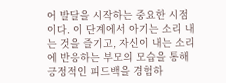어 발달을 시작하는 중요한 시점이다. 이 단계에서 아기는 소리 내는 것을 즐기고, 자신이 내는 소리에 반응하는 부모의 모습을 통해 긍정적인 피드백을 경험하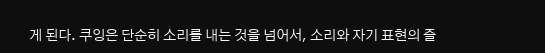게 된다. 쿠잉은 단순히 소리를 내는 것을 넘어서, 소리와 자기 표현의 즐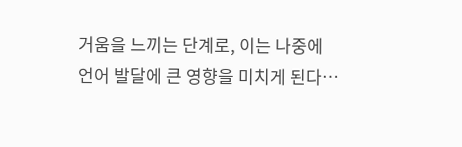거움을 느끼는 단계로, 이는 나중에 언어 발달에 큰 영향을 미치게 된다…